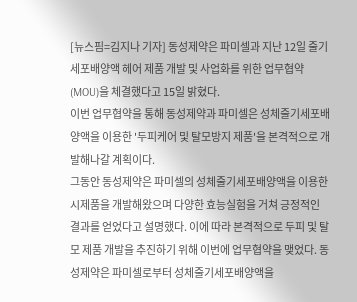[뉴스핌=김지나 기자] 동성제약은 파미셀과 지난 12일 줄기세포배양액 헤어 제품 개발 및 사업화를 위한 업무협약(MOU)을 체결했다고 15일 밝혔다.
이번 업무협약을 통해 동성제약과 파미셀은 성체줄기세포배양액을 이용한 '두피케어 및 탈모방지 제품'을 본격적으로 개발해나갈 계획이다.
그동안 동성제약은 파미셀의 성체줄기세포배양액을 이용한 시제품을 개발해왔으며 다양한 효능실험을 거쳐 긍정적인 결과를 얻었다고 설명했다. 이에 따라 본격적으로 두피 및 탈모 제품 개발을 추진하기 위해 이번에 업무협약을 맺었다. 동성제약은 파미셀로부터 성체줄기세포배양액을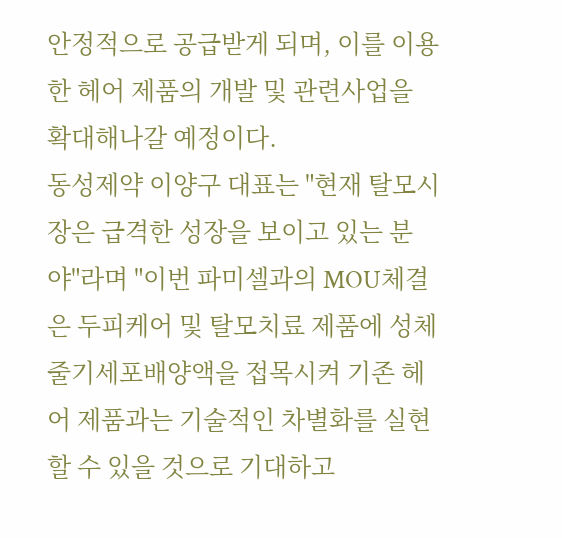안정적으로 공급받게 되며, 이를 이용한 헤어 제품의 개발 및 관련사업을 확대해나갈 예정이다.
동성제약 이양구 대표는 "현재 탈모시장은 급격한 성장을 보이고 있는 분야"라며 "이번 파미셀과의 MOU체결은 두피케어 및 탈모치료 제품에 성체줄기세포배양액을 접목시켜 기존 헤어 제품과는 기술적인 차별화를 실현할 수 있을 것으로 기대하고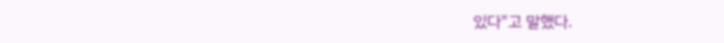있다"고 말했다.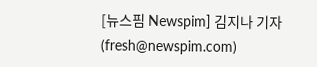[뉴스핌 Newspim] 김지나 기자 (fresh@newspim.com)